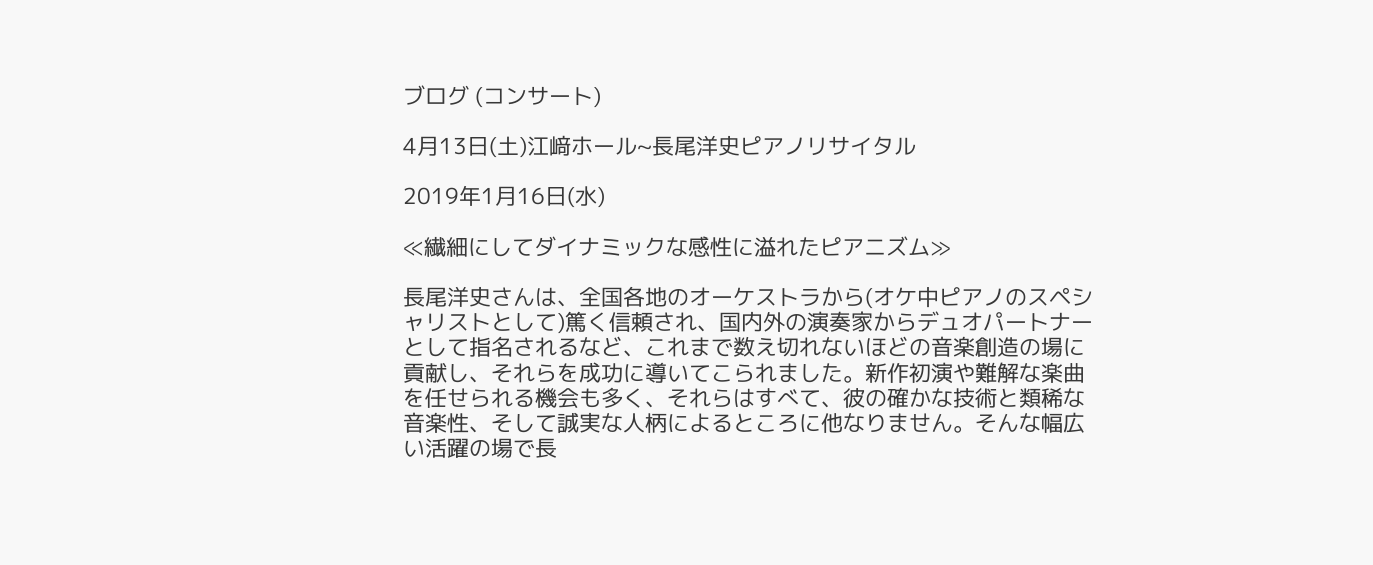ブログ (コンサート)

4月13日(土)江﨑ホール~長尾洋史ピアノリサイタル

2019年1月16日(水)

≪繊細にしてダイナミックな感性に溢れたピアニズム≫

長尾洋史さんは、全国各地のオーケストラから(オケ中ピアノのスペシャリストとして)篤く信頼され、国内外の演奏家からデュオパートナーとして指名されるなど、これまで数え切れないほどの音楽創造の場に貢献し、それらを成功に導いてこられました。新作初演や難解な楽曲を任せられる機会も多く、それらはすべて、彼の確かな技術と類稀な音楽性、そして誠実な人柄によるところに他なりません。そんな幅広い活躍の場で長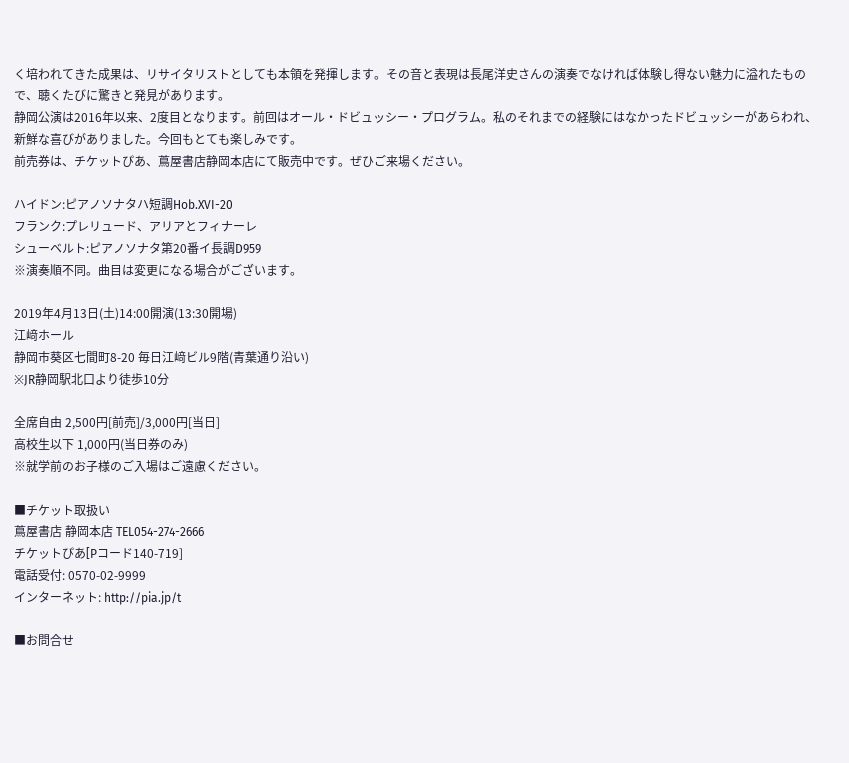く培われてきた成果は、リサイタリストとしても本領を発揮します。その音と表現は長尾洋史さんの演奏でなければ体験し得ない魅力に溢れたもので、聴くたびに驚きと発見があります。
静岡公演は2016年以来、2度目となります。前回はオール・ドビュッシー・プログラム。私のそれまでの経験にはなかったドビュッシーがあらわれ、新鮮な喜びがありました。今回もとても楽しみです。
前売券は、チケットぴあ、蔦屋書店静岡本店にて販売中です。ぜひご来場ください。

ハイドン:ピアノソナタハ短調Hob.XVI-20
フランク:プレリュード、アリアとフィナーレ
シューベルト:ピアノソナタ第20番イ長調D959
※演奏順不同。曲目は変更になる場合がございます。

2019年4月13日(土)14:00開演(13:30開場)
江﨑ホール
静岡市葵区七間町8-20 毎日江﨑ビル9階(青葉通り沿い)
※JR静岡駅北口より徒歩10分

全席自由 2,500円[前売]/3,000円[当日]
高校生以下 1,000円(当日券のみ)
※就学前のお子様のご入場はご遠慮ください。

■チケット取扱い
蔦屋書店 静岡本店 TEL054-274-2666
チケットぴあ[Pコード140-719]
電話受付: 0570-02-9999
インターネット: http://pia.jp/t

■お問合せ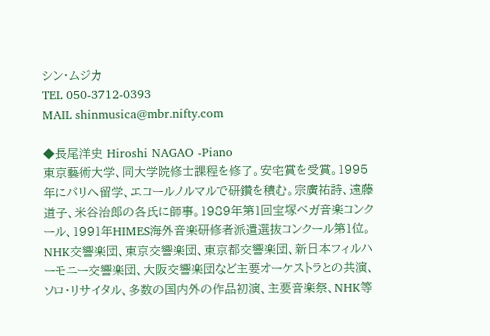シン・ムジカ
TEL 050-3712-0393
MAIL shinmusica@mbr.nifty.com

◆長尾洋史 Hiroshi NAGAO -Piano
東京藝術大学、同大学院修士課程を修了。安宅賞を受賞。1995年にパリへ留学、エコールノルマルで研鑽を積む。宗廣祐詩、遠藤道子、米谷治郎の各氏に師事。1989年第1回宝塚ベガ音楽コンクール、1991年HIMES海外音楽研修者派遣選抜コンクール第1位。
NHK交響楽団、東京交響楽団、東京都交響楽団、新日本フィルハーモニー交響楽団、大阪交響楽団など主要オーケストラとの共演、ソロ・リサイタル、多数の国内外の作品初演、主要音楽祭、NHK等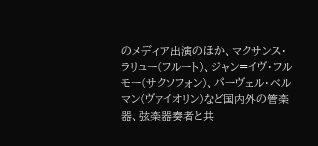のメディア出演のほか、マクサンス・ラリュー(フルート)、ジャン=イヴ・フルモー(サクソフォン)、パーヴェル・ベルマン(ヴァイオリン)など国内外の管楽器、弦楽器奏者と共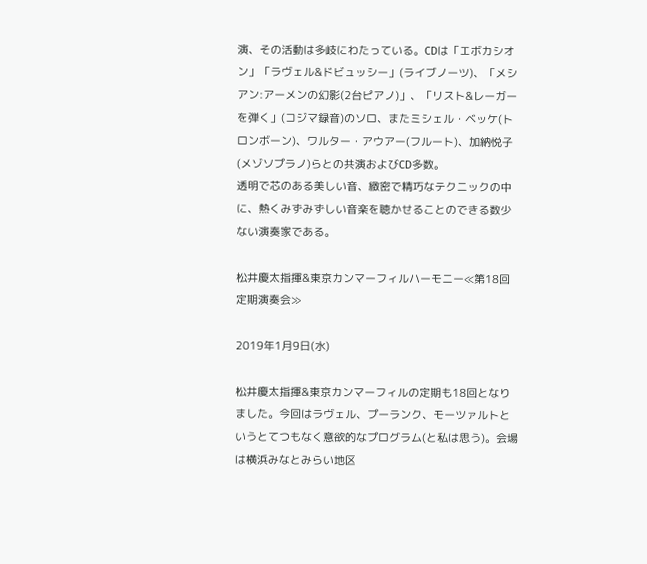演、その活動は多岐にわたっている。CDは「エボカシオン」「ラヴェル&ドビュッシー」(ライブノーツ)、「メシアン:アーメンの幻影(2台ピアノ)」、「リスト&レーガーを弾く」(コジマ録音)のソロ、またミシェル・ベッケ(トロンボーン)、ワルター・アウアー(フルート)、加納悦子(メゾソプラノ)らとの共演およびCD多数。
透明で芯のある美しい音、緻密で精巧なテクニックの中に、熱くみずみずしい音楽を聴かせることのできる数少ない演奏家である。

松井慶太指揮&東京カンマーフィルハーモニー≪第18回定期演奏会≫

2019年1月9日(水)

松井慶太指揮&東京カンマーフィルの定期も18回となりました。今回はラヴェル、プーランク、モーツァルトというとてつもなく意欲的なプログラム(と私は思う)。会場は横浜みなとみらい地区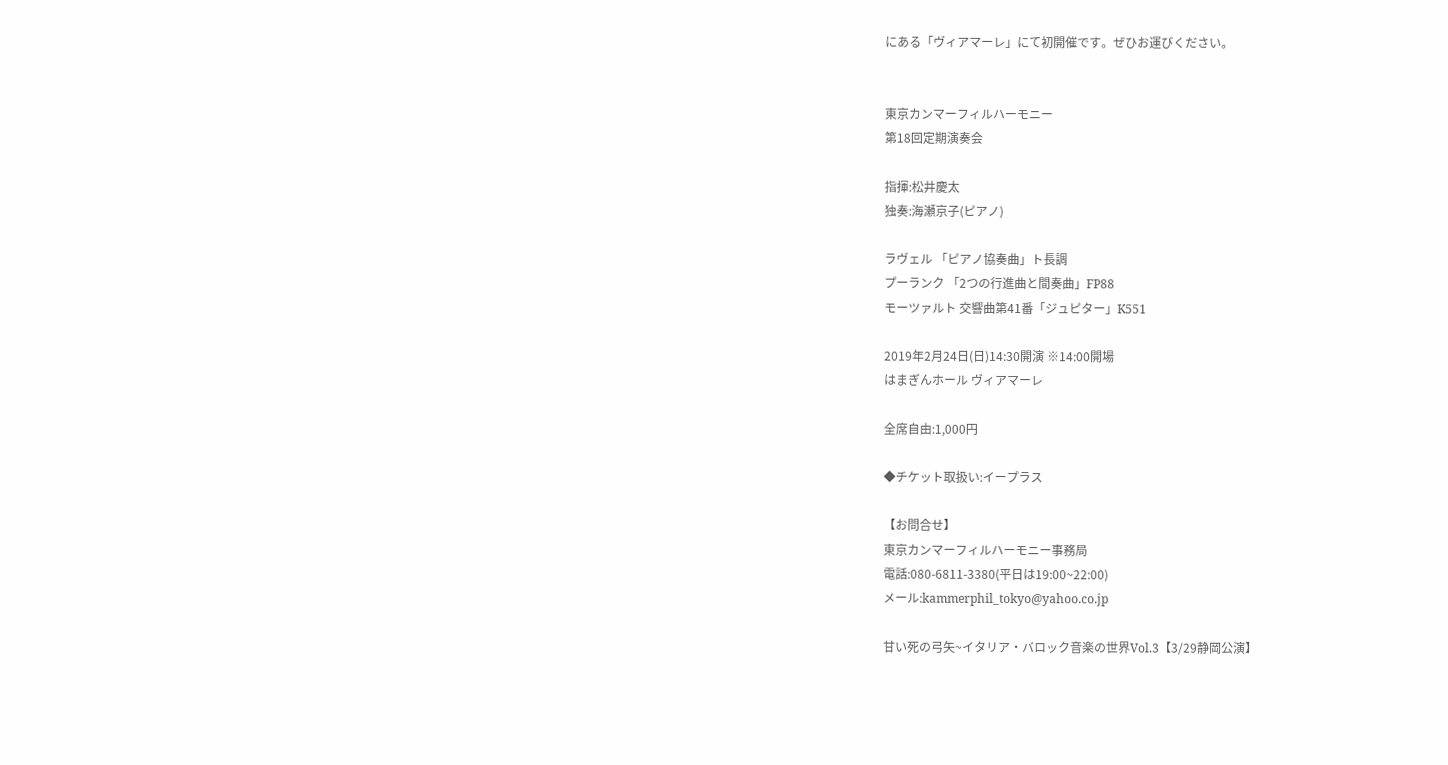にある「ヴィアマーレ」にて初開催です。ぜひお運びください。


東京カンマーフィルハーモニー
第18回定期演奏会

指揮:松井慶太
独奏:海瀬京子(ピアノ)

ラヴェル 「ピアノ協奏曲」ト長調
プーランク 「2つの行進曲と間奏曲」FP88
モーツァルト 交響曲第41番「ジュピター」K551

2019年2月24日(日)14:30開演 ※14:00開場
はまぎんホール ヴィアマーレ

全席自由:1,000円

◆チケット取扱い:イープラス

【お問合せ】
東京カンマーフィルハーモニー事務局
電話:080-6811-3380(平日は19:00~22:00)
メール:kammerphil_tokyo@yahoo.co.jp

甘い死の弓矢~イタリア・バロック音楽の世界Vol.3【3/29静岡公演】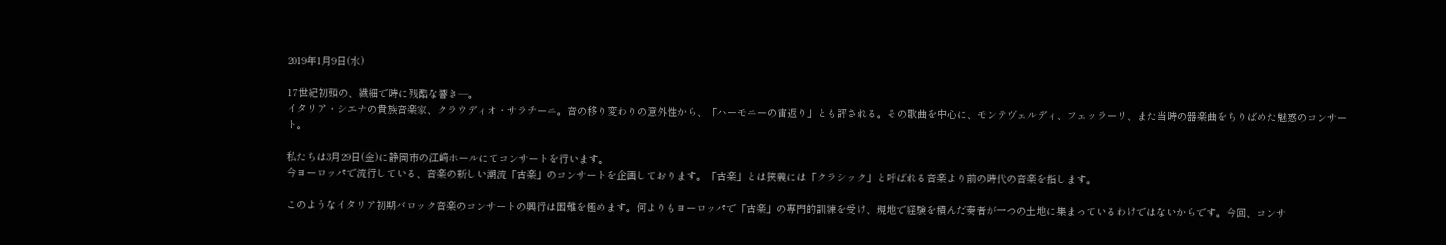2019年1月9日(水)

17世紀初頭の、繊細で時に残酷な響き―。
イタリア・シエナの貴族音楽家、クラウディオ・サラチーニ。音の移り変わりの意外性から、「ハーモニーの宙返り」とも評される。その歌曲を中心に、モンテヴェルディ、フェッラーリ、また当時の器楽曲をちりばめた魅惑のコンサート。

私たちは3月29日(金)に静岡市の江﨑ホールにてコンサートを行います。
今ヨーロッパで流行している、音楽の新しい潮流「古楽」のコンサートを企画しております。「古楽」とは狭義には「クラシック」と呼ばれる音楽より前の時代の音楽を指します。

このようなイタリア初期バロック音楽のコンサートの興行は困難を極めます。何よりもヨーロッパで「古楽」の専門的訓練を受け、現地で経験を積んだ奏者が一つの土地に集まっているわけではないからです。今回、コンサ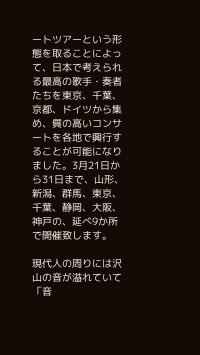ートツアーという形態を取ることによって、日本で考えられる最高の歌手・奏者たちを東京、千葉、京都、ドイツから集め、質の高いコンサートを各地で興行することが可能になりました。3月21日から31日まで、山形、新潟、群馬、東京、千葉、静岡、大阪、神戸の、延べ9か所で開催致します。

現代人の周りには沢山の音が溢れていて「音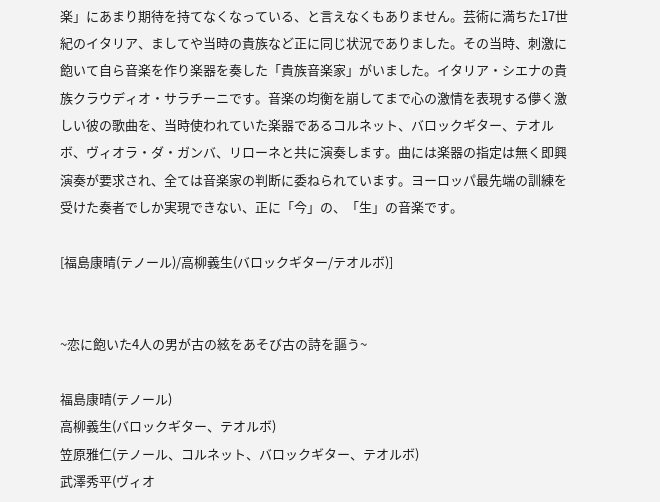楽」にあまり期待を持てなくなっている、と言えなくもありません。芸術に満ちた17世紀のイタリア、ましてや当時の貴族など正に同じ状況でありました。その当時、刺激に飽いて自ら音楽を作り楽器を奏した「貴族音楽家」がいました。イタリア・シエナの貴族クラウディオ・サラチーニです。音楽の均衡を崩してまで心の激情を表現する儚く激しい彼の歌曲を、当時使われていた楽器であるコルネット、バロックギター、テオルボ、ヴィオラ・ダ・ガンバ、リローネと共に演奏します。曲には楽器の指定は無く即興演奏が要求され、全ては音楽家の判断に委ねられています。ヨーロッパ最先端の訓練を受けた奏者でしか実現できない、正に「今」の、「生」の音楽です。

[福島康晴(テノール)/高柳義生(バロックギター/テオルボ)]


~恋に飽いた4人の男が古の絃をあそび古の詩を謳う~

福島康晴(テノール)
高柳義生(バロックギター、テオルボ)
笠原雅仁(テノール、コルネット、バロックギター、テオルボ)
武澤秀平(ヴィオ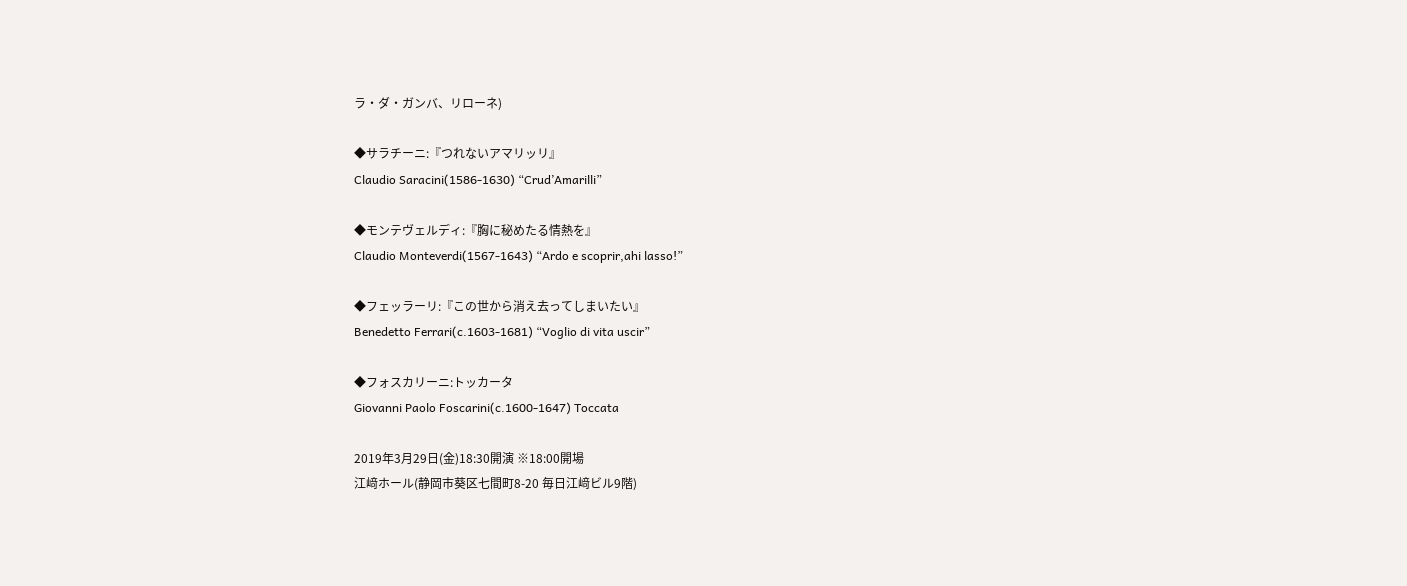ラ・ダ・ガンバ、リローネ)

◆サラチーニ:『つれないアマリッリ』
Claudio Saracini(1586-1630) “Crud’Amarilli”

◆モンテヴェルディ:『胸に秘めたる情熱を』
Claudio Monteverdi(1567-1643) “Ardo e scoprir,ahi lasso!”

◆フェッラーリ:『この世から消え去ってしまいたい』
Benedetto Ferrari(c.1603-1681) “Voglio di vita uscir”

◆フォスカリーニ:トッカータ
Giovanni Paolo Foscarini(c.1600-1647) Toccata

2019年3月29日(金)18:30開演 ※18:00開場
江﨑ホール(静岡市葵区七間町8-20 毎日江﨑ビル9階)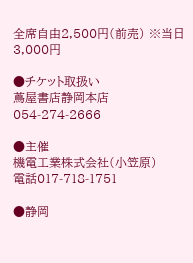全席自由2,500円(前売) ※当日3,000円

●チケット取扱い
蔦屋書店静岡本店 054-274-2666

●主催
機電工業株式会社(小笠原)
電話017-718-1751

●静岡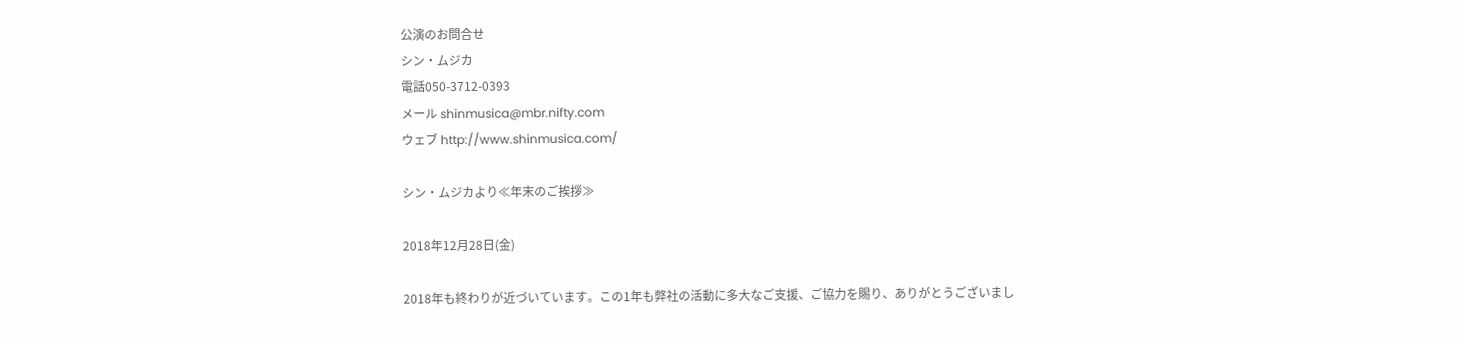公演のお問合せ
シン・ムジカ
電話050-3712-0393
メール shinmusica@mbr.nifty.com
ウェブ http://www.shinmusica.com/

シン・ムジカより≪年末のご挨拶≫

2018年12月28日(金)

2018年も終わりが近づいています。この1年も弊社の活動に多大なご支援、ご協力を賜り、ありがとうございまし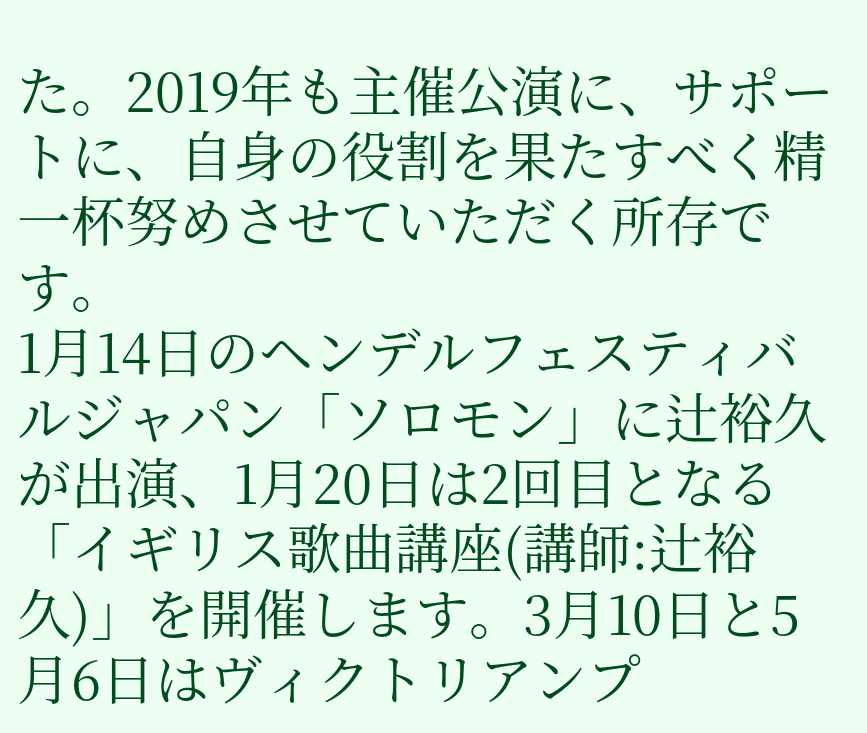た。2019年も主催公演に、サポートに、自身の役割を果たすべく精一杯努めさせていただく所存です。
1月14日のヘンデルフェスティバルジャパン「ソロモン」に辻裕久が出演、1月20日は2回目となる「イギリス歌曲講座(講師:辻裕久)」を開催します。3月10日と5月6日はヴィクトリアンプ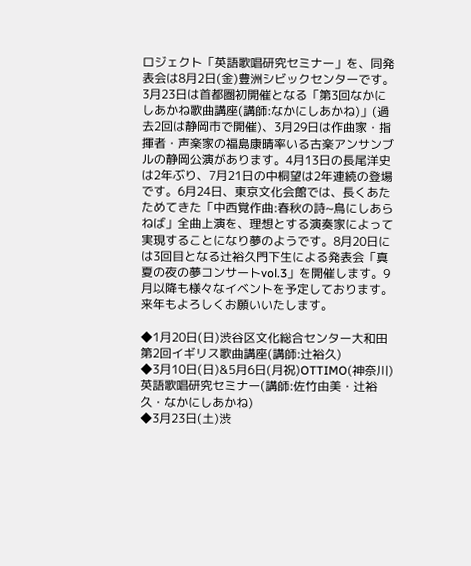ロジェクト「英語歌唱研究セミナー」を、同発表会は8月2日(金)豊洲シビックセンターです。3月23日は首都圏初開催となる「第3回なかにしあかね歌曲講座(講師:なかにしあかね)」(過去2回は静岡市で開催)、3月29日は作曲家・指揮者・声楽家の福島康晴率いる古楽アンサンブルの静岡公演があります。4月13日の長尾洋史は2年ぶり、7月21日の中桐望は2年連続の登場です。6月24日、東京文化会館では、長くあたためてきた「中西覚作曲:春秋の詩~鳥にしあらねば」全曲上演を、理想とする演奏家によって実現することになり夢のようです。8月20日には3回目となる辻裕久門下生による発表会「真夏の夜の夢コンサートvol.3」を開催します。9月以降も様々なイベントを予定しております。来年もよろしくお願いいたします。

◆1月20日(日)渋谷区文化総合センター大和田
第2回イギリス歌曲講座(講師:辻裕久)
◆3月10日(日)&5月6日(月祝)OTTIMO(神奈川)
英語歌唱研究セミナー(講師:佐竹由美・辻裕久・なかにしあかね)
◆3月23日(土)渋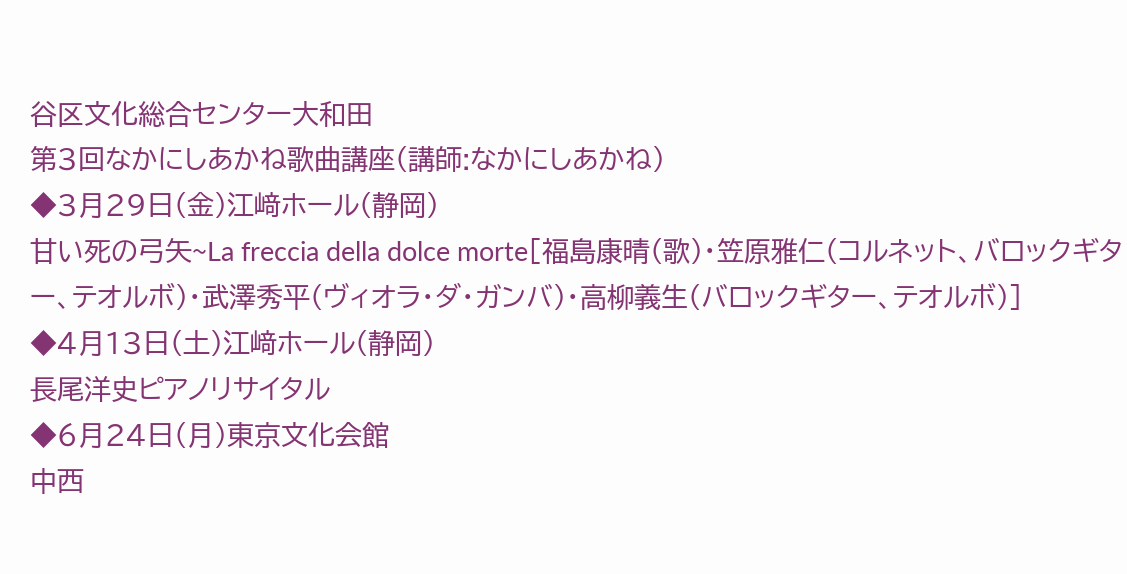谷区文化総合センター大和田
第3回なかにしあかね歌曲講座(講師:なかにしあかね)
◆3月29日(金)江﨑ホール(静岡)
甘い死の弓矢~La freccia della dolce morte[福島康晴(歌)・笠原雅仁(コルネット、バロックギター、テオルボ)・武澤秀平(ヴィオラ・ダ・ガンバ)・高柳義生(バロックギター、テオルボ)]
◆4月13日(土)江﨑ホール(静岡)
長尾洋史ピアノリサイタル
◆6月24日(月)東京文化会館
中西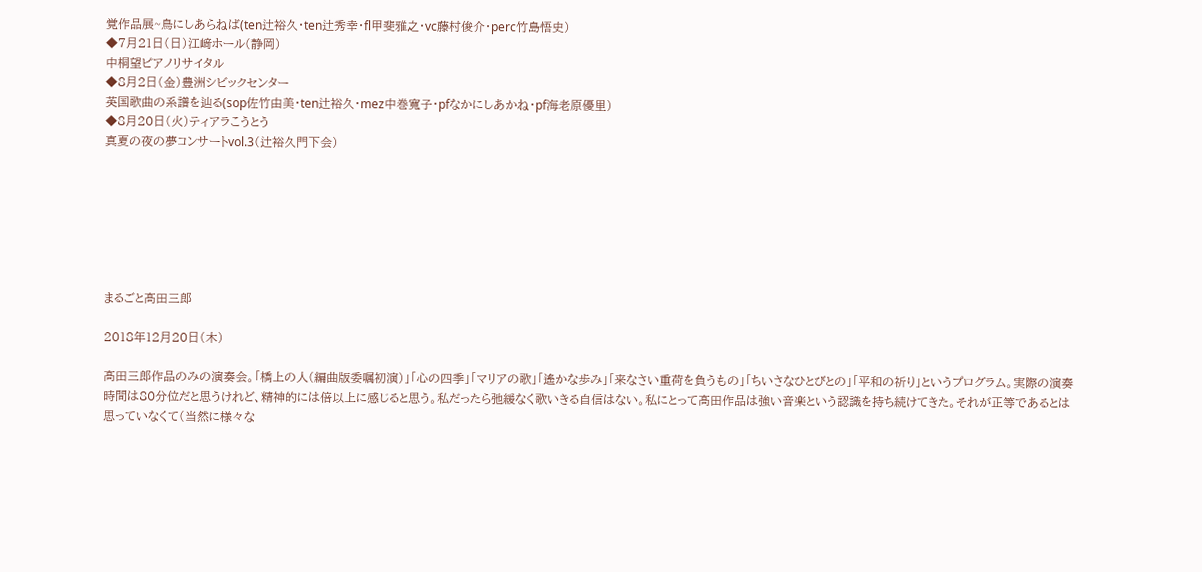覚作品展~鳥にしあらねば(ten辻裕久・ten辻秀幸・fl甲斐雅之・vc藤村俊介・perc竹島悟史)
◆7月21日(日)江﨑ホール(静岡)
中桐望ピアノリサイタル
◆8月2日(金)豊洲シビックセンター
英国歌曲の系譜を辿る(sop佐竹由美・ten辻裕久・mez中巻寬子・pfなかにしあかね・pf海老原優里)
◆8月20日(火)ティアラこうとう
真夏の夜の夢コンサートvol.3(辻裕久門下会)







まるごと髙田三郎

2018年12月20日(木)

髙田三郎作品のみの演奏会。「橋上の人(編曲版委嘱初演)」「心の四季」「マリアの歌」「遙かな歩み」「来なさい重荷を負うもの」「ちいさなひとびとの」「平和の祈り」というプログラム。実際の演奏時間は80分位だと思うけれど、精神的には倍以上に感じると思う。私だったら弛緩なく歌いきる自信はない。私にとって髙田作品は強い音楽という認識を持ち続けてきた。それが正等であるとは思っていなくて(当然に様々な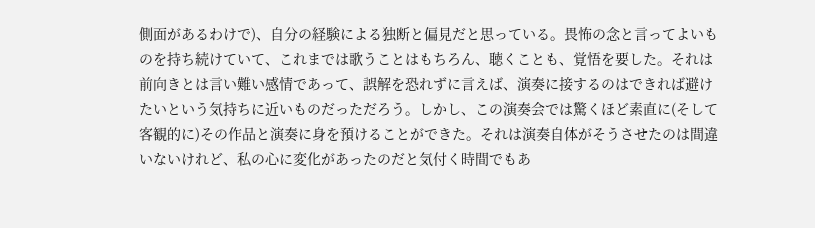側面があるわけで)、自分の経験による独断と偏見だと思っている。畏怖の念と言ってよいものを持ち続けていて、これまでは歌うことはもちろん、聴くことも、覚悟を要した。それは前向きとは言い難い感情であって、誤解を恐れずに言えば、演奏に接するのはできれば避けたいという気持ちに近いものだっただろう。しかし、この演奏会では驚くほど素直に(そして客観的に)その作品と演奏に身を預けることができた。それは演奏自体がそうさせたのは間違いないけれど、私の心に変化があったのだと気付く時間でもあ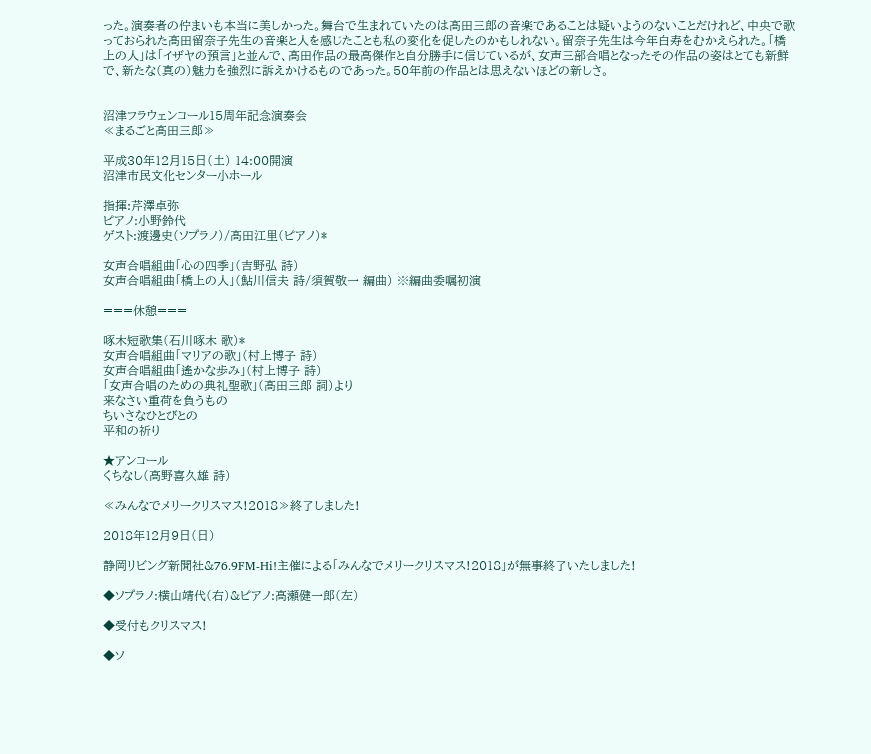った。演奏者の佇まいも本当に美しかった。舞台で生まれていたのは髙田三郎の音楽であることは疑いようのないことだけれど、中央で歌っておられた髙田留奈子先生の音楽と人を感じたことも私の変化を促したのかもしれない。留奈子先生は今年白寿をむかえられた。「橋上の人」は「イザヤの預言」と並んで、髙田作品の最高傑作と自分勝手に信じているが、女声三部合唱となったその作品の姿はとても新鮮で、新たな(真の)魅力を強烈に訴えかけるものであった。50年前の作品とは思えないほどの新しさ。


沼津フラウェンコール15周年記念演奏会
≪まるごと髙田三郎≫

平成30年12月15日(土) 14:00開演
沼津市民文化センター小ホール

指揮:芹澤卓弥
ピアノ:小野鈴代
ゲスト:渡邊史(ソプラノ)/髙田江里(ピアノ)*

女声合唱組曲「心の四季」(吉野弘 詩)
女声合唱組曲「橋上の人」(鮎川信夫 詩/須賀敬一 編曲) ※編曲委嘱初演

===休憩===

啄木短歌集(石川啄木 歌)*
女声合唱組曲「マリアの歌」(村上博子 詩)
女声合唱組曲「遙かな歩み」(村上博子 詩)
「女声合唱のための典礼聖歌」(髙田三郎 詞)より
来なさい重荷を負うもの
ちいさなひとびとの
平和の祈り

★アンコール
くちなし(高野喜久雄 詩)

≪みんなでメリークリスマス!2018≫終了しました!

2018年12月9日(日)

静岡リビング新聞社&76.9FM-Hi!主催による「みんなでメリークリスマス!2018」が無事終了いたしました!

◆ソプラノ:横山靖代(右)&ピアノ:高瀬健一郎(左)

◆受付もクリスマス!

◆ソ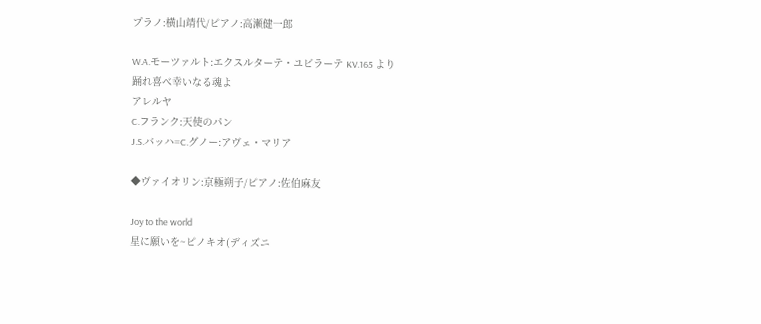プラノ:横山靖代/ピアノ:高瀬健一郎

W.A.モーツァルト:エクスルターテ・ユビラーテ KV.165 より
踊れ喜べ幸いなる魂よ
アレルヤ
C.フランク:天使のパン
J.S.バッハ=C.グノー:アヴェ・マリア

◆ヴァイオリン:京極朔子/ピアノ:佐伯麻友

Joy to the world
星に願いを~ピノキオ(ディズニ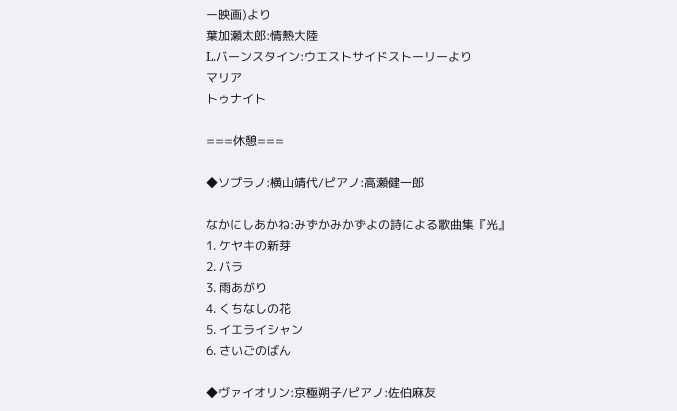ー映画)より
葉加瀬太郎:情熱大陸
L.バーンスタイン:ウエストサイドストーリーより
マリア
トゥナイト

===休憩===

◆ソプラノ:横山靖代/ピアノ:高瀬健一郎

なかにしあかね:みずかみかずよの詩による歌曲集『光』
1. ケヤキの新芽
2. バラ
3. 雨あがり
4. くちなしの花
5. イエライシャン
6. さいごのばん

◆ヴァイオリン:京極朔子/ピアノ:佐伯麻友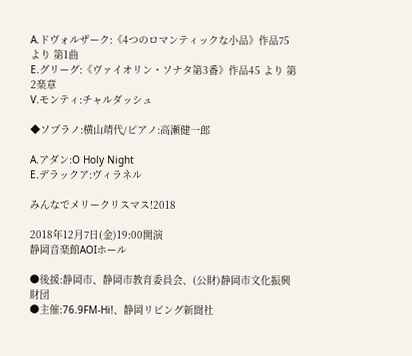A.ドヴォルザーク:《4つのロマンティックな小品》作品75 より 第1曲
E.グリーグ:《ヴァイオリン・ソナタ第3番》作品45 より 第2楽章
V.モンティ:チャルダッシュ

◆ソプラノ:横山靖代/ピアノ:高瀬健一郎

A.アダン:O Holy Night
E.デラックア:ヴィラネル

みんなでメリークリスマス!2018

2018年12月7日(金)19:00開演
静岡音楽館AOIホール

●後援:静岡市、静岡市教育委員会、(公財)静岡市文化振興財団
●主催:76.9FM-Hi!、静岡リビング新聞社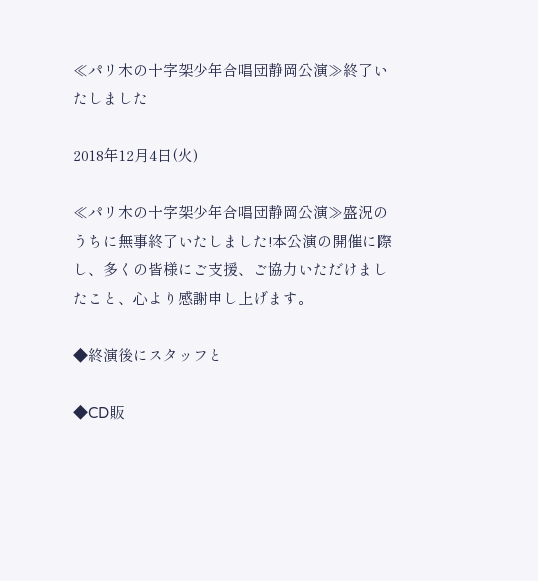≪パリ木の十字架少年合唱団静岡公演≫終了いたしました

2018年12月4日(火)

≪パリ木の十字架少年合唱団静岡公演≫盛況のうちに無事終了いたしました!本公演の開催に際し、多くの皆様にご支援、ご協力いただけましたこと、心より感謝申し上げます。

◆終演後にスタッフと

◆CD販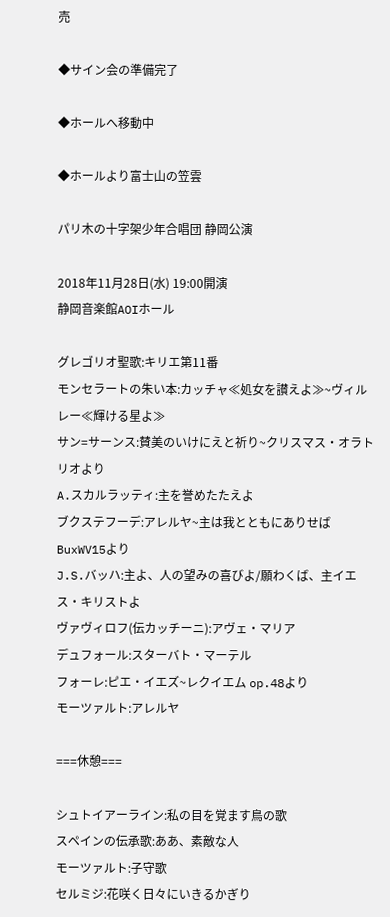売

◆サイン会の準備完了

◆ホールへ移動中

◆ホールより富士山の笠雲

パリ木の十字架少年合唱団 静岡公演

2018年11月28日(水) 19:00開演
静岡音楽館AOIホール

グレゴリオ聖歌:キリエ第11番
モンセラートの朱い本:カッチャ≪処女を讃えよ≫~ヴィルレー≪輝ける星よ≫
サン=サーンス:賛美のいけにえと祈り~クリスマス・オラトリオより
A.スカルラッティ:主を誉めたたえよ
ブクステフーデ:アレルヤ~主は我とともにありせば BuxWV15より
J.S.バッハ:主よ、人の望みの喜びよ/願わくば、主イエス・キリストよ
ヴァヴィロフ(伝カッチーニ):アヴェ・マリア
デュフォール:スターバト・マーテル
フォーレ:ピエ・イエズ~レクイエム op.48より
モーツァルト:アレルヤ

===休憩===

シュトイアーライン:私の目を覚ます鳥の歌
スペインの伝承歌:ああ、素敵な人
モーツァルト:子守歌
セルミジ:花咲く日々にいきるかぎり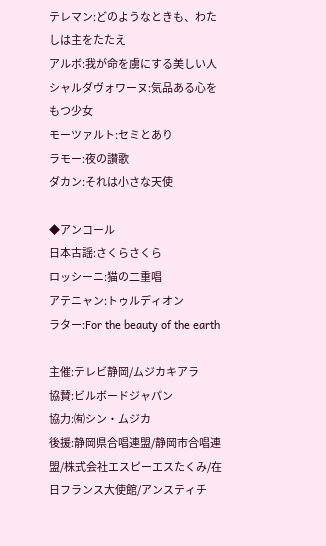テレマン:どのようなときも、わたしは主をたたえ
アルボ:我が命を虜にする美しい人
シャルダヴォワーヌ:気品ある心をもつ少女
モーツァルト:セミとあり
ラモー:夜の讃歌
ダカン:それは小さな天使

◆アンコール
日本古謡:さくらさくら
ロッシーニ:猫の二重唱
アテニャン:トゥルディオン
ラター:For the beauty of the earth

主催:テレビ静岡/ムジカキアラ
協賛:ビルボードジャパン
協力:㈲シン・ムジカ
後援:静岡県合唱連盟/静岡市合唱連盟/株式会社エスピーエスたくみ/在日フランス大使館/アンスティチ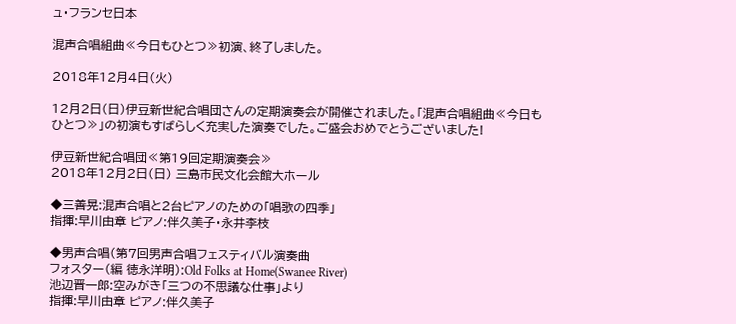ュ・フランセ日本

混声合唱組曲≪今日もひとつ≫初演、終了しました。

2018年12月4日(火)

12月2日(日)伊豆新世紀合唱団さんの定期演奏会が開催されました。「混声合唱組曲≪今日もひとつ≫」の初演もすばらしく充実した演奏でした。ご盛会おめでとうございました!

伊豆新世紀合唱団≪第19回定期演奏会≫
2018年12月2日(日) 三島市民文化会館大ホール

◆三善晃:混声合唱と2台ピアノのための「唱歌の四季」
指揮:早川由章 ピアノ:伴久美子・永井李枝

◆男声合唱(第7回男声合唱フェスティバル演奏曲
フォスター(編 徳永洋明):Old Folks at Home(Swanee River)
池辺晋一郎:空みがき「三つの不思議な仕事」より
指揮:早川由章 ピアノ:伴久美子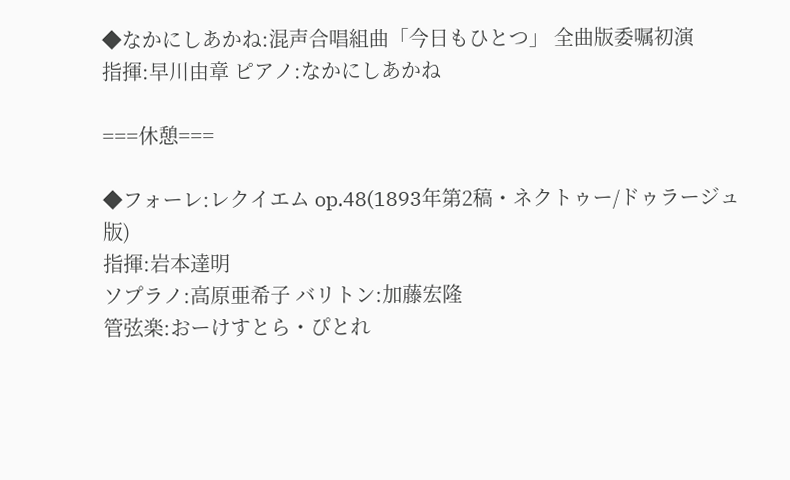◆なかにしあかね:混声合唱組曲「今日もひとつ」 全曲版委嘱初演
指揮:早川由章 ピアノ:なかにしあかね

===休憩===

◆フォーレ:レクイエム op.48(1893年第2稿・ネクトゥー/ドゥラージュ版)
指揮:岩本達明
ソプラノ:高原亜希子 バリトン:加藤宏隆
管弦楽:おーけすとら・ぴとれ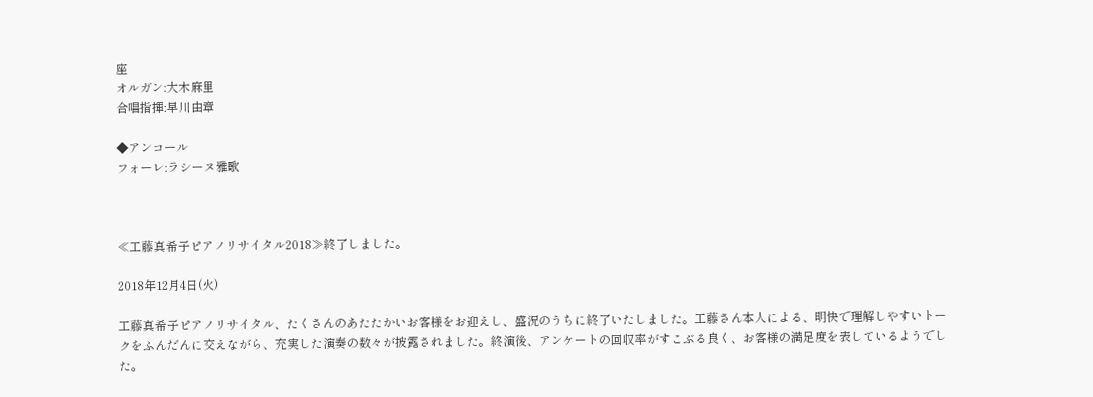座
オルガン:大木麻里
合唱指揮:早川由章

◆アンコール
フォーレ:ラシーヌ雅歌



≪工藤真希子ピアノリサイタル2018≫終了しました。

2018年12月4日(火)

工藤真希子ピアノリサイタル、たくさんのあたたかいお客様をお迎えし、盛況のうちに終了いたしました。工藤さん本人による、明快で理解しやすいトークをふんだんに交えながら、充実した演奏の数々が披露されました。終演後、アンケートの回収率がすこぶる良く、お客様の満足度を表しているようでした。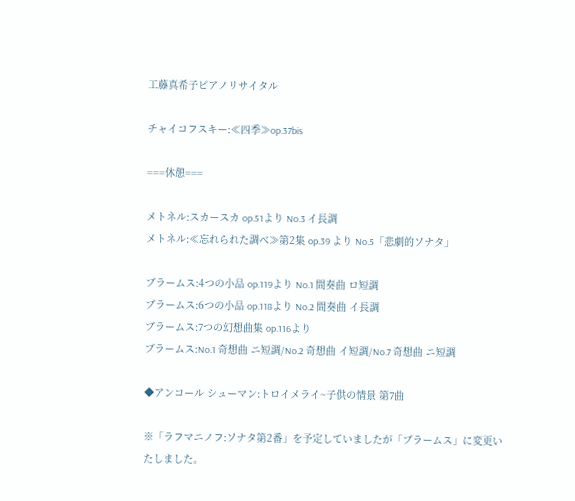工藤真希子ピアノリサイタル

チャイコフスキー:≪四季≫op.37bis

===休憩===

メトネル:スカースカ op.51より No.3 イ長調
メトネル:≪忘れられた調べ≫第2集 op.39 より No.5「悲劇的ソナタ」

ブラームス:4つの小品 op.119より No.1 間奏曲 ロ短調
ブラームス:6つの小品 op.118より No.2 間奏曲 イ長調
ブラームス:7つの幻想曲集 op.116より
ブラームス:No.1 奇想曲 ニ短調/No.2 奇想曲 イ短調/No.7 奇想曲 ニ短調

◆アンコール シューマン:トロイメライ~子供の情景 第7曲

※「ラフマニノフ:ソナタ第2番」を予定していましたが「ブラームス」に変更いたしました。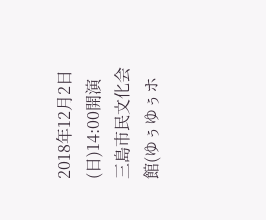2018年12月2日(日)14:00開演
三島市民文化会館(ゆぅゆぅホ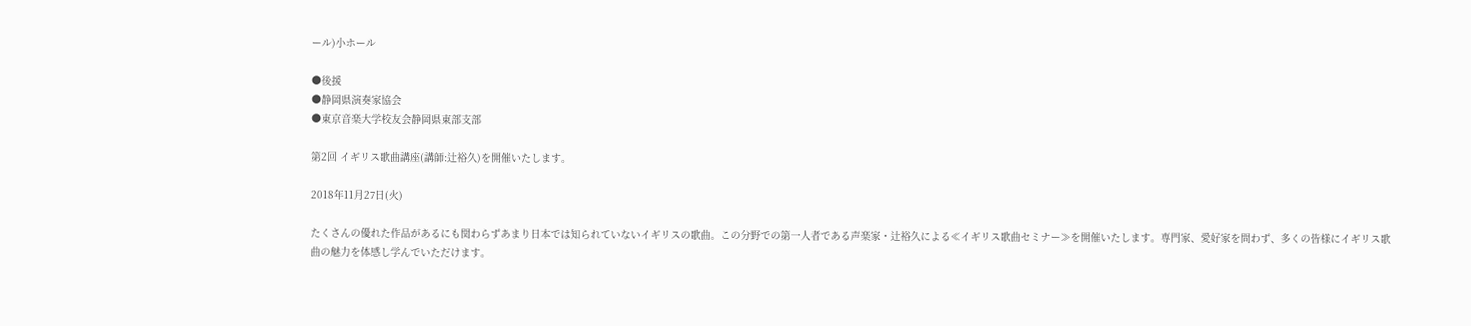ール)小ホール

●後援
●静岡県演奏家協会
●東京音楽大学校友会静岡県東部支部

第2回 イギリス歌曲講座(講師:辻裕久)を開催いたします。

2018年11月27日(火)

たくさんの優れた作品があるにも関わらずあまり日本では知られていないイギリスの歌曲。この分野での第一人者である声楽家・辻裕久による≪イギリス歌曲セミナー≫を開催いたします。専門家、愛好家を問わず、多くの皆様にイギリス歌曲の魅力を体感し学んでいただけます。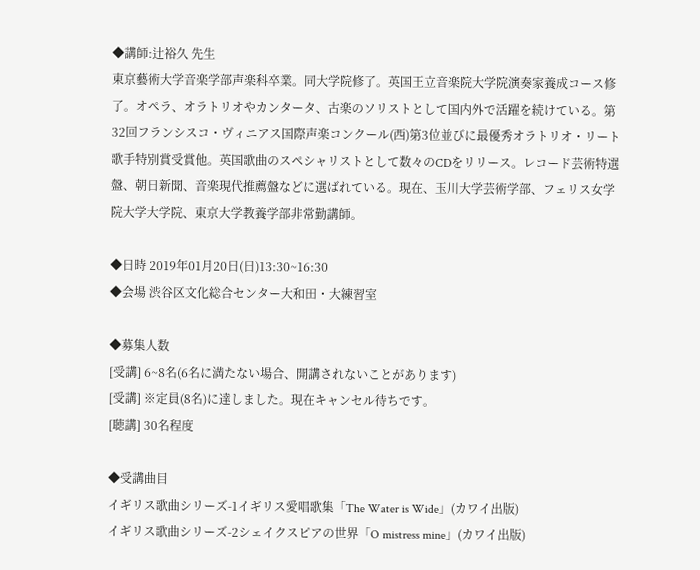◆講師:辻裕久 先生
東京藝術大学音楽学部声楽科卒業。同大学院修了。英国王立音楽院大学院演奏家養成コース修了。オペラ、オラトリオやカンタータ、古楽のソリストとして国内外で活躍を続けている。第32回フランシスコ・ヴィニアス国際声楽コンクール(西)第3位並びに最優秀オラトリオ・リート歌手特別賞受賞他。英国歌曲のスペシャリストとして数々のCDをリリース。レコード芸術特選盤、朝日新聞、音楽現代推薦盤などに選ばれている。現在、玉川大学芸術学部、フェリス女学院大学大学院、東京大学教養学部非常勤講師。

◆日時 2019年01月20日(日)13:30~16:30
◆会場 渋谷区文化総合センター大和田・大練習室

◆募集人数
[受講] 6~8名(6名に満たない場合、開講されないことがあります)
[受講] ※定員(8名)に達しました。現在キャンセル待ちです。
[聴講] 30名程度

◆受講曲目
イギリス歌曲シリーズ-1イギリス愛唱歌集「The Water is Wide」(カワイ出版)
イギリス歌曲シリーズ-2シェイクスピアの世界「O mistress mine」(カワイ出版)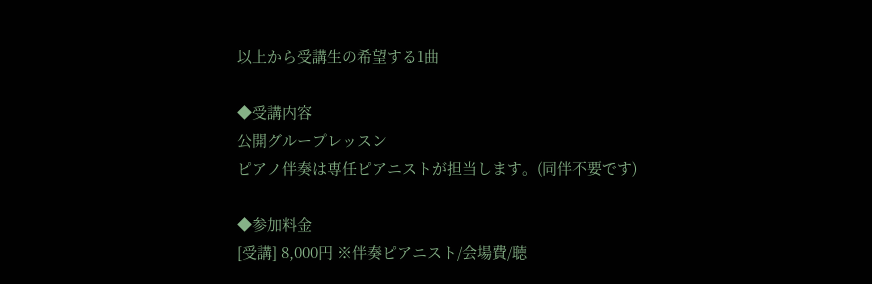以上から受講生の希望する1曲

◆受講内容
公開グループレッスン
ピアノ伴奏は専任ピアニストが担当します。(同伴不要です)

◆参加料金
[受講] 8,000円 ※伴奏ピアニスト/会場費/聴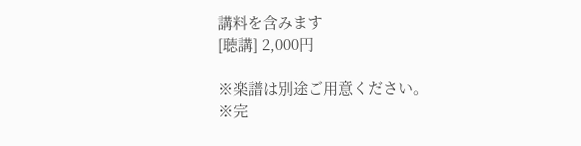講料を含みます
[聴講] 2,000円

※楽譜は別途ご用意ください。
※完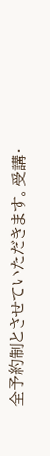全予約制とさせていただきます。受講・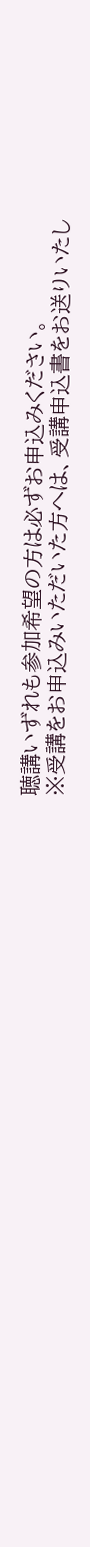聴講いずれも参加希望の方は必ずお申込みください。
※受講をお申込みいただいた方へは、受講申込書をお送りいたし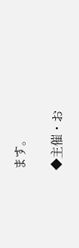ます。

◆主催・お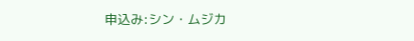申込み:シン・ムジカ